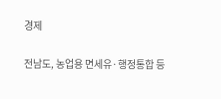경제

전남도, 농업용 면세유·행정통합 등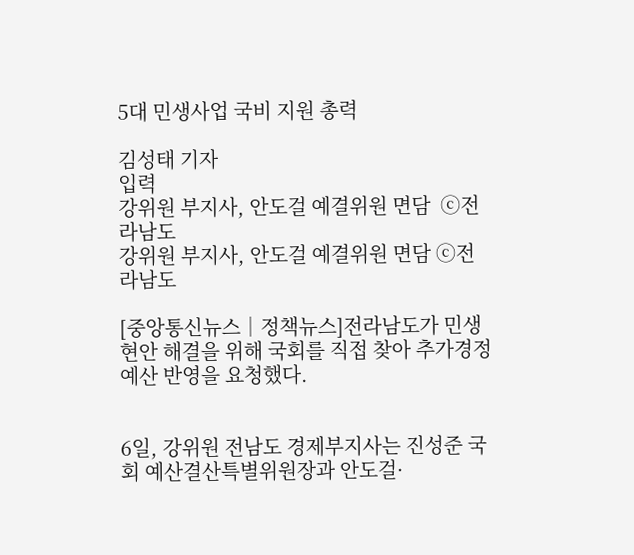5대 민생사업 국비 지원 총력

김성태 기자
입력
강위원 부지사, 안도걸 예결위원 면담  ⓒ전라남도
강위원 부지사, 안도걸 예결위원 면담 ⓒ전라남도

[중앙통신뉴스│정책뉴스]전라남도가 민생 현안 해결을 위해 국회를 직접 찾아 추가경정예산 반영을 요청했다.


6일, 강위원 전남도 경제부지사는 진성준 국회 예산결산특별위원장과 안도걸·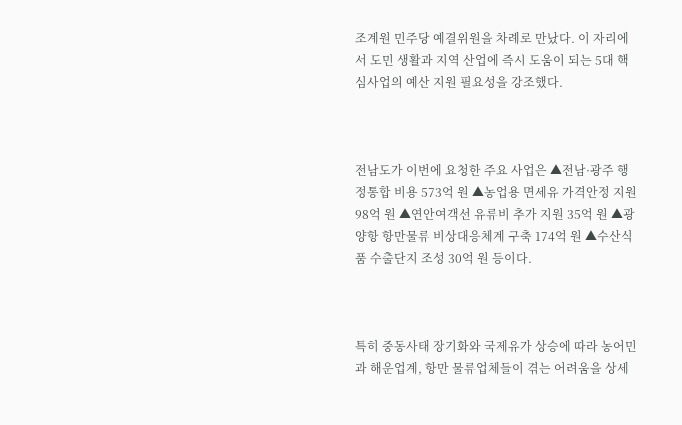조계원 민주당 예결위원을 차례로 만났다. 이 자리에서 도민 생활과 지역 산업에 즉시 도움이 되는 5대 핵심사업의 예산 지원 필요성을 강조했다.



전남도가 이번에 요청한 주요 사업은 ▲전남·광주 행정통합 비용 573억 원 ▲농업용 면세유 가격안정 지원 98억 원 ▲연안여객선 유류비 추가 지원 35억 원 ▲광양항 항만물류 비상대응체계 구축 174억 원 ▲수산식품 수출단지 조성 30억 원 등이다.



특히 중동사태 장기화와 국제유가 상승에 따라 농어민과 해운업계, 항만 물류업체들이 겪는 어려움을 상세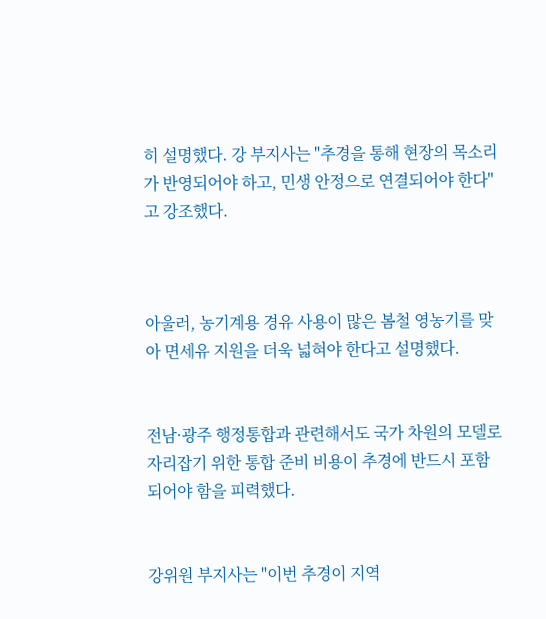히 설명했다. 강 부지사는 "추경을 통해 현장의 목소리가 반영되어야 하고, 민생 안정으로 연결되어야 한다"고 강조했다.



아울러, 농기계용 경유 사용이 많은 봄철 영농기를 맞아 면세유 지원을 더욱 넓혀야 한다고 설명했다.


전남·광주 행정통합과 관련해서도 국가 차원의 모델로 자리잡기 위한 통합 준비 비용이 추경에 반드시 포함되어야 함을 피력했다.


강위원 부지사는 "이번 추경이 지역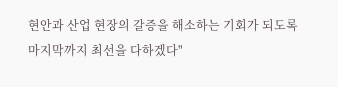현안과 산업 현장의 갈증을 해소하는 기회가 되도록 마지막까지 최선을 다하겠다"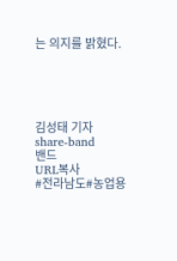는 의지를 밝혔다.





김성태 기자
share-band
밴드
URL복사
#전라남도#농업용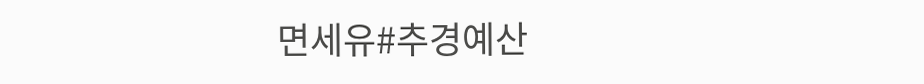면세유#추경예산